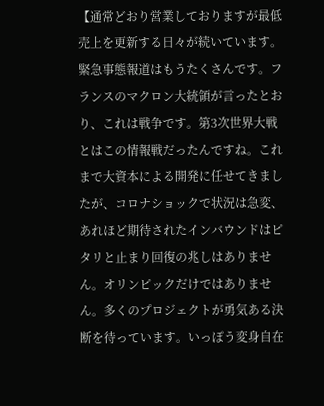【通常どおり営業しておりますが最低売上を更新する日々が続いています。緊急事態報道はもうたくさんです。フランスのマクロン大統領が言ったとおり、これは戦争です。第3次世界大戦とはこの情報戦だったんですね。これまで大資本による開発に任せてきましたが、コロナショックで状況は急変、あれほど期待されたインバウンドはピタリと止まり回復の兆しはありません。オリンピックだけではありません。多くのプロジェクトが勇気ある決断を待っています。いっぽう変身自在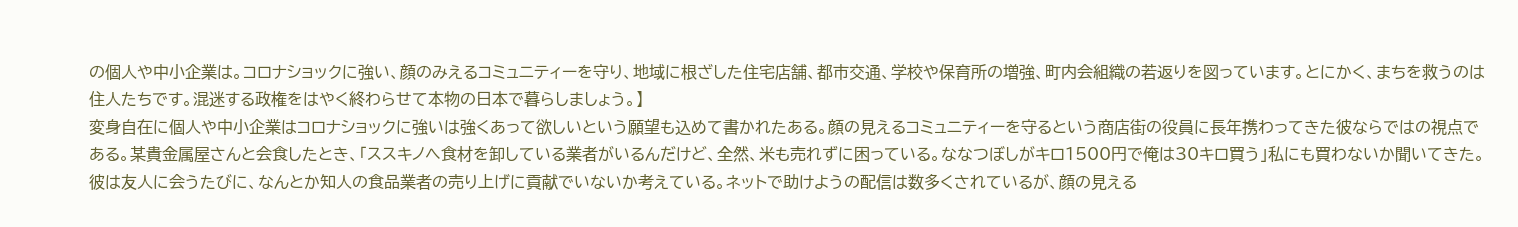の個人や中小企業は。コロナショックに強い、顔のみえるコミュニティーを守り、地域に根ざした住宅店舗、都市交通、学校や保育所の増強、町内会組織の若返りを図っています。とにかく、まちを救うのは住人たちです。混迷する政権をはやく終わらせて本物の日本で暮らしましょう。】
変身自在に個人や中小企業はコロナショックに強いは強くあって欲しいという願望も込めて書かれたある。顔の見えるコミュニティーを守るという商店街の役員に長年携わってきた彼ならではの視点である。某貴金属屋さんと会食したとき、「ススキノへ食材を卸している業者がいるんだけど、全然、米も売れずに困っている。ななつぼしがキロ1500円で俺は30キロ買う」私にも買わないか聞いてきた。彼は友人に会うたびに、なんとか知人の食品業者の売り上げに貢献でいないか考えている。ネットで助けようの配信は数多くされているが、顔の見える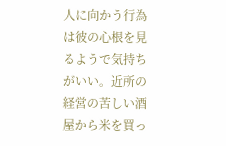人に向かう行為は彼の心根を見るようで気持ちがいい。近所の経営の苦しい酒屋から米を買っ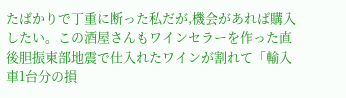たばかりで丁重に断った私だが,機会があれば購入したい。この酒屋さんもワインセラーを作った直後胆振東部地震で仕入れたワインが割れて「輸入車1台分の損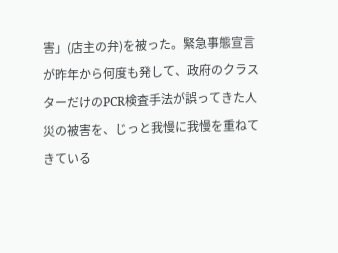害」(店主の弁)を被った。緊急事態宣言が昨年から何度も発して、政府のクラスターだけのPCR検査手法が誤ってきた人災の被害を、じっと我慢に我慢を重ねてきている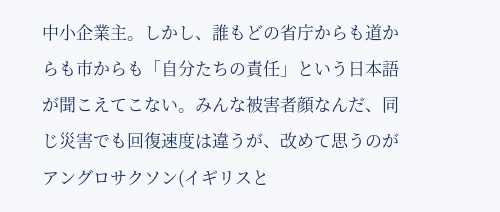中小企業主。しかし、誰もどの省庁からも道からも市からも「自分たちの責任」という日本語が聞こえてこない。みんな被害者顔なんだ、同じ災害でも回復速度は違うが、改めて思うのがアングロサクソン(イギリスと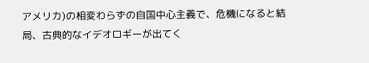アメリカ)の相変わらずの自国中心主義で、危機になると結局、古典的なイデオロギーが出てく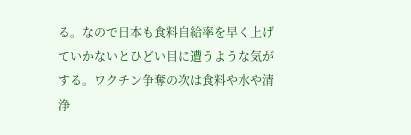る。なので日本も食料自給率を早く上げていかないとひどい目に遭うような気がする。ワクチン争奪の次は食料や水や清浄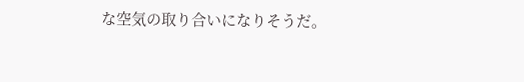な空気の取り合いになりそうだ。